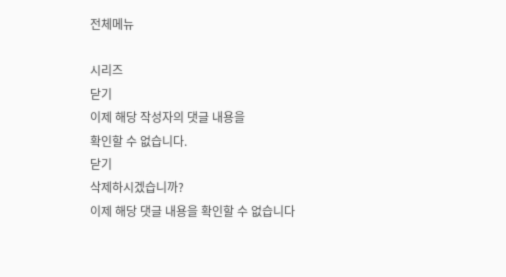전체메뉴

시리즈
닫기
이제 해당 작성자의 댓글 내용을
확인할 수 없습니다.
닫기
삭제하시겠습니까?
이제 해당 댓글 내용을 확인할 수 없습니다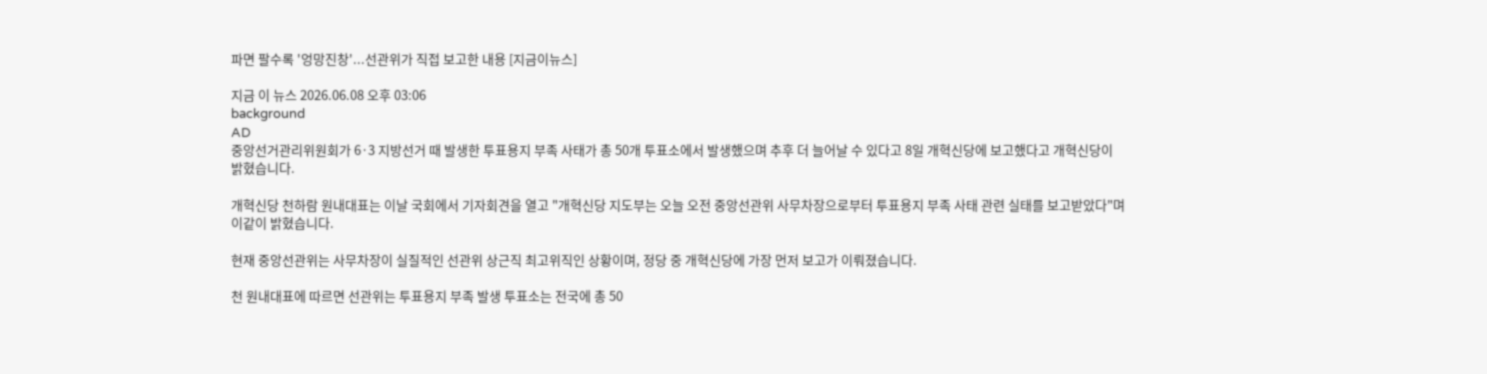파면 팔수록 '엉망진창'...선관위가 직접 보고한 내용 [지금이뉴스]

지금 이 뉴스 2026.06.08 오후 03:06
background
AD
중앙선거관리위원회가 6·3 지방선거 때 발생한 투표용지 부족 사태가 총 50개 투표소에서 발생했으며 추후 더 늘어날 수 있다고 8일 개혁신당에 보고했다고 개혁신당이 밝혔습니다.

개혁신당 천하람 원내대표는 이날 국회에서 기자회견을 열고 "개혁신당 지도부는 오늘 오전 중앙선관위 사무차장으로부터 투표용지 부족 사태 관련 실태를 보고받았다"며 이같이 밝혔습니다.

현재 중앙선관위는 사무차장이 실질적인 선관위 상근직 최고위직인 상황이며, 정당 중 개혁신당에 가장 먼저 보고가 이뤄졌습니다.

천 원내대표에 따르면 선관위는 투표용지 부족 발생 투표소는 전국에 총 50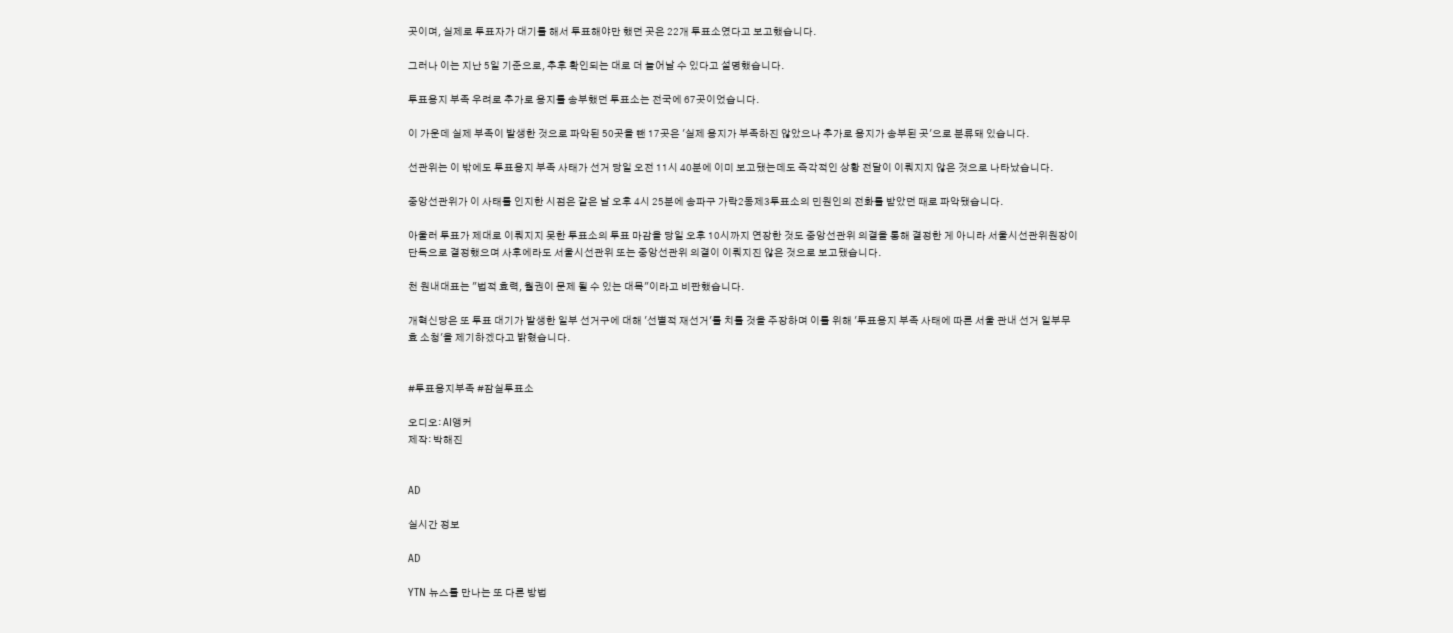곳이며, 실제로 투표자가 대기를 해서 투표해야만 했던 곳은 22개 투표소였다고 보고했습니다.

그러나 이는 지난 5일 기준으로, 추후 확인되는 대로 더 늘어날 수 있다고 설명했습니다.

투표용지 부족 우려로 추가로 용지를 송부했던 투표소는 전국에 67곳이었습니다.

이 가운데 실제 부족이 발생한 것으로 파악된 50곳을 뺀 17곳은 '실제 용지가 부족하진 않았으나 추가로 용지가 송부된 곳'으로 분류돼 있습니다.

선관위는 이 밖에도 투표용지 부족 사태가 선거 당일 오전 11시 40분에 이미 보고됐는데도 즉각적인 상황 전달이 이뤄지지 않은 것으로 나타났습니다.

중앙선관위가 이 사태를 인지한 시점은 같은 날 오후 4시 25분에 송파구 가락2동제3투표소의 민원인의 전화를 받았던 때로 파악됐습니다.

아울러 투표가 제대로 이뤄지지 못한 투표소의 투표 마감을 당일 오후 10시까지 연장한 것도 중앙선관위 의결을 통해 결정한 게 아니라 서울시선관위원장이 단독으로 결정했으며 사후에라도 서울시선관위 또는 중앙선관위 의결이 이뤄지진 않은 것으로 보고됐습니다.

천 원내대표는 "법적 효력, 월권이 문제 될 수 있는 대목"이라고 비판했습니다.

개혁신당은 또 투표 대기가 발생한 일부 선거구에 대해 '선별적 재선거'를 치를 것을 주장하며 이를 위해 '투표용지 부족 사태에 따른 서울 관내 선거 일부무효 소청'을 제기하겠다고 밝혔습니다.


#투표용지부족 #잠실투표소

오디오: AI앵커
제작: 박해진


AD

실시간 정보

AD

YTN 뉴스를 만나는 또 다른 방법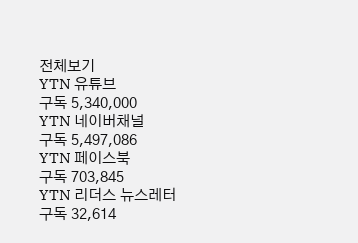전체보기
YTN 유튜브
구독 5,340,000
YTN 네이버채널
구독 5,497,086
YTN 페이스북
구독 703,845
YTN 리더스 뉴스레터
구독 32,614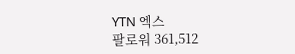YTN 엑스
팔로워 361,512